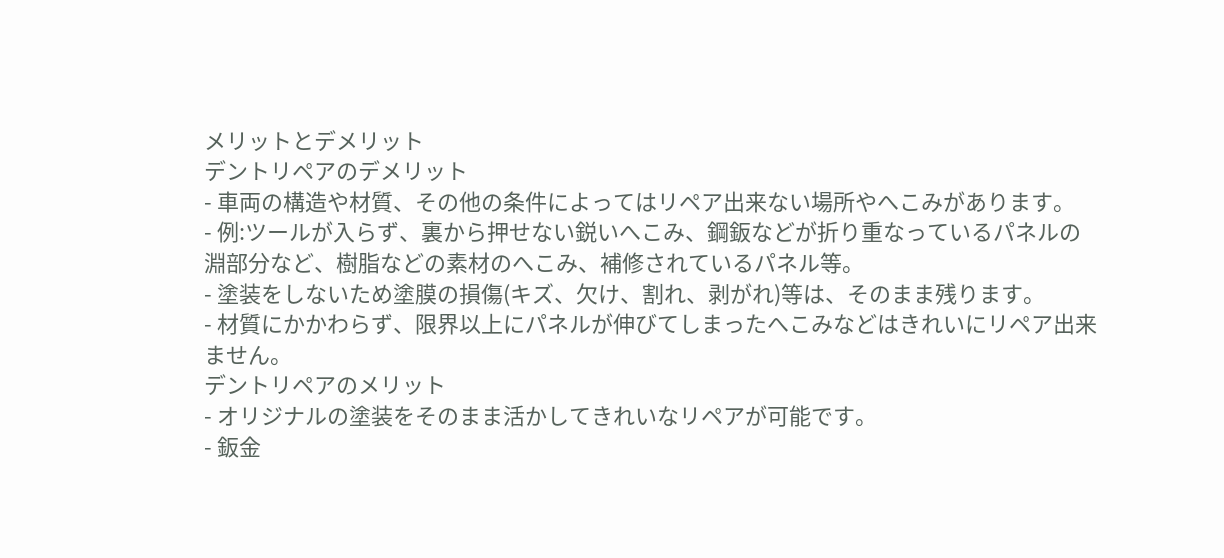メリットとデメリット
デントリペアのデメリット
- 車両の構造や材質、その他の条件によってはリペア出来ない場所やへこみがあります。
- 例:ツールが入らず、裏から押せない鋭いへこみ、鋼鈑などが折り重なっているパネルの淵部分など、樹脂などの素材のへこみ、補修されているパネル等。
- 塗装をしないため塗膜の損傷(キズ、欠け、割れ、剥がれ)等は、そのまま残ります。
- 材質にかかわらず、限界以上にパネルが伸びてしまったへこみなどはきれいにリペア出来ません。
デントリペアのメリット
- オリジナルの塗装をそのまま活かしてきれいなリペアが可能です。
- 鈑金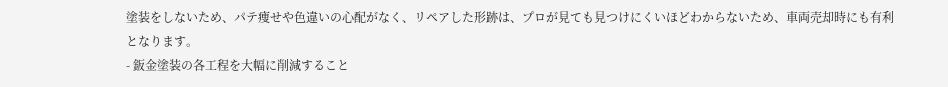塗装をしないため、パテ痩せや色違いの心配がなく、リペアした形跡は、プロが見ても見つけにくいほどわからないため、車両売却時にも有利となります。
- 鈑金塗装の各工程を大幅に削減すること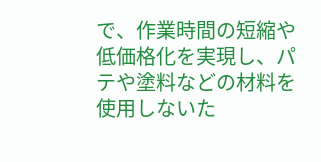で、作業時間の短縮や低価格化を実現し、パテや塗料などの材料を使用しないた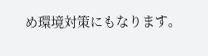め環境対策にもなります。